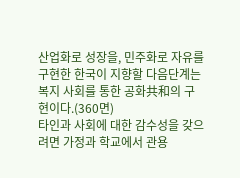산업화로 성장을, 민주화로 자유를 구현한 한국이 지향할 다음단계는 복지 사회를 통한 공화共和의 구현이다.(360면)
타인과 사회에 대한 감수성을 갖으려면 가정과 학교에서 관용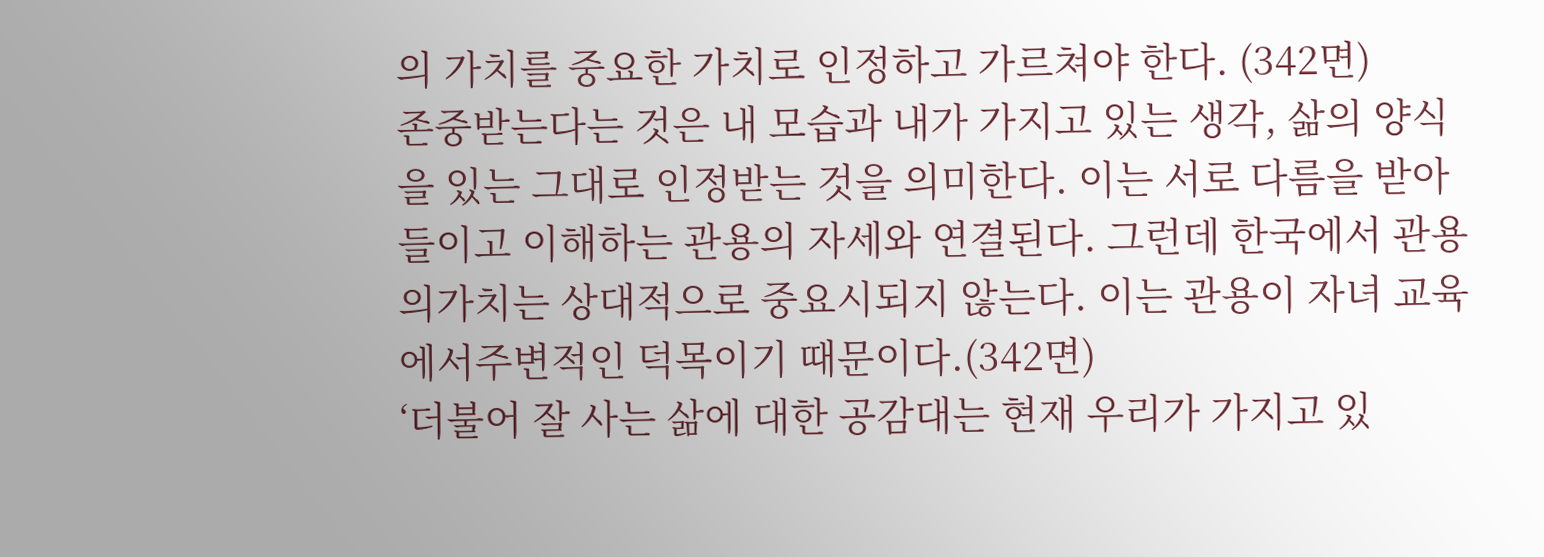의 가치를 중요한 가치로 인정하고 가르쳐야 한다. (342면)
존중받는다는 것은 내 모습과 내가 가지고 있는 생각, 삶의 양식을 있는 그대로 인정받는 것을 의미한다. 이는 서로 다름을 받아들이고 이해하는 관용의 자세와 연결된다. 그런데 한국에서 관용의가치는 상대적으로 중요시되지 않는다. 이는 관용이 자녀 교육에서주변적인 덕목이기 때문이다.(342면)
‘더불어 잘 사는 삶에 대한 공감대는 현재 우리가 가지고 있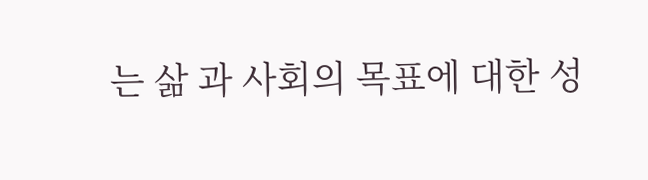는 삶 과 사회의 목표에 대한 성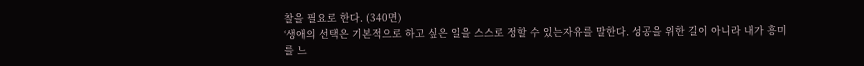찰을 필요로 한다. (340면)
‘생애의 선택은 기본적으로 하고 싶은 일을 스스로 정할 수 있는자유를 말한다. 성공을 위한 길이 아니라 내가 흥미를 느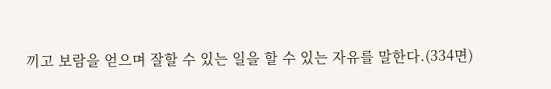끼고 보람을 얻으며 잘할 수 있는 일을 할 수 있는 자유를 말한다.(334면)